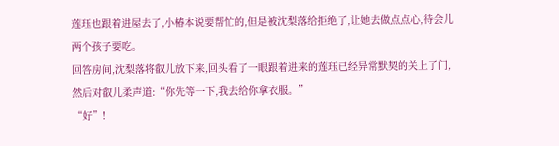莲珏也跟着进屋去了,小椿本说要帮忙的,但是被沈梨落给拒绝了,让她去做点点心,待会儿两个孩子要吃。
回答房间,沈梨落将叡儿放下来,回头看了一眼跟着进来的莲珏已经异常默契的关上了门,然后对叡儿柔声道:“你先等一下,我去给你拿衣服。”
“好”!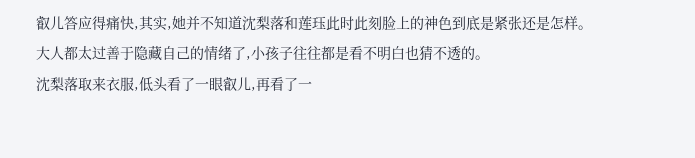叡儿答应得痛快,其实,她并不知道沈梨落和莲珏此时此刻脸上的神色到底是紧张还是怎样。
大人都太过善于隐藏自己的情绪了,小孩子往往都是看不明白也猜不透的。
沈梨落取来衣服,低头看了一眼叡儿,再看了一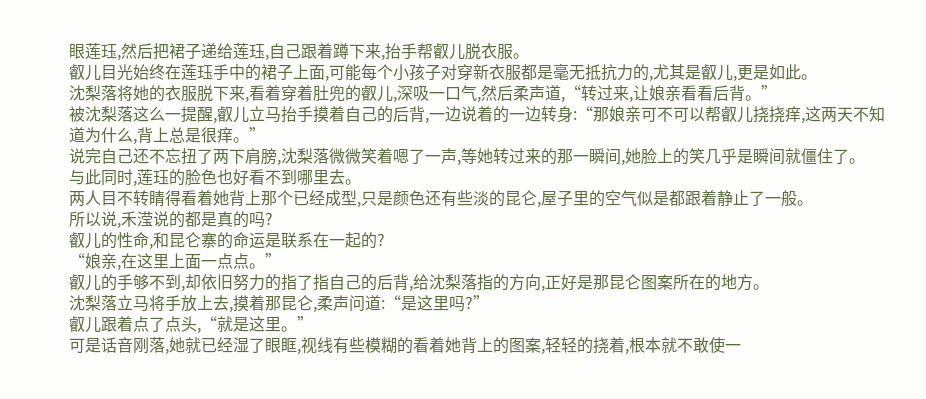眼莲珏,然后把裙子递给莲珏,自己跟着蹲下来,抬手帮叡儿脱衣服。
叡儿目光始终在莲珏手中的裙子上面,可能每个小孩子对穿新衣服都是毫无抵抗力的,尤其是叡儿,更是如此。
沈梨落将她的衣服脱下来,看着穿着肚兜的叡儿,深吸一口气,然后柔声道,“转过来,让娘亲看看后背。”
被沈梨落这么一提醒,叡儿立马抬手摸着自己的后背,一边说着的一边转身:“那娘亲可不可以帮叡儿挠挠痒,这两天不知道为什么,背上总是很痒。”
说完自己还不忘扭了两下肩膀,沈梨落微微笑着嗯了一声,等她转过来的那一瞬间,她脸上的笑几乎是瞬间就僵住了。
与此同时,莲珏的脸色也好看不到哪里去。
两人目不转睛得看着她背上那个已经成型,只是颜色还有些淡的昆仑,屋子里的空气似是都跟着静止了一般。
所以说,禾滢说的都是真的吗?
叡儿的性命,和昆仑寨的命运是联系在一起的?
“娘亲,在这里上面一点点。”
叡儿的手够不到,却依旧努力的指了指自己的后背,给沈梨落指的方向,正好是那昆仑图案所在的地方。
沈梨落立马将手放上去,摸着那昆仑,柔声问道:“是这里吗?”
叡儿跟着点了点头,“就是这里。”
可是话音刚落,她就已经湿了眼眶,视线有些模糊的看着她背上的图案,轻轻的挠着,根本就不敢使一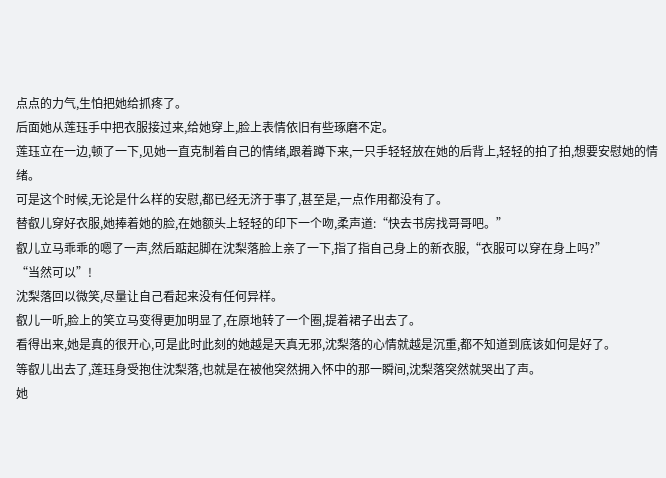点点的力气,生怕把她给抓疼了。
后面她从莲珏手中把衣服接过来,给她穿上,脸上表情依旧有些琢磨不定。
莲珏立在一边,顿了一下,见她一直克制着自己的情绪,跟着蹲下来,一只手轻轻放在她的后背上,轻轻的拍了拍,想要安慰她的情绪。
可是这个时候,无论是什么样的安慰,都已经无济于事了,甚至是,一点作用都没有了。
替叡儿穿好衣服,她捧着她的脸,在她额头上轻轻的印下一个吻,柔声道:“快去书房找哥哥吧。”
叡儿立马乖乖的嗯了一声,然后踮起脚在沈梨落脸上亲了一下,指了指自己身上的新衣服,“衣服可以穿在身上吗?”
“当然可以”!
沈梨落回以微笑,尽量让自己看起来没有任何异样。
叡儿一听,脸上的笑立马变得更加明显了,在原地转了一个圈,提着裙子出去了。
看得出来,她是真的很开心,可是此时此刻的她越是天真无邪,沈梨落的心情就越是沉重,都不知道到底该如何是好了。
等叡儿出去了,莲珏身受抱住沈梨落,也就是在被他突然拥入怀中的那一瞬间,沈梨落突然就哭出了声。
她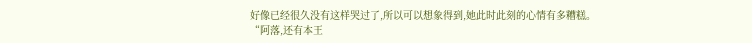好像已经很久没有这样哭过了,所以可以想象得到,她此时此刻的心情有多糟糕。
“阿落,还有本王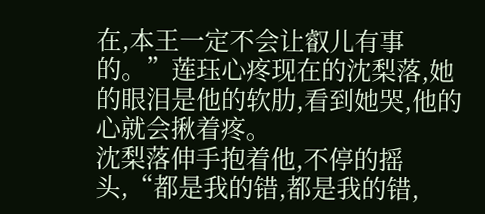在,本王一定不会让叡儿有事的。”莲珏心疼现在的沈梨落,她的眼泪是他的软肋,看到她哭,他的心就会揪着疼。
沈梨落伸手抱着他,不停的摇头,“都是我的错,都是我的错,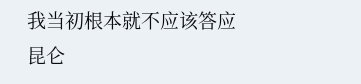我当初根本就不应该答应昆仑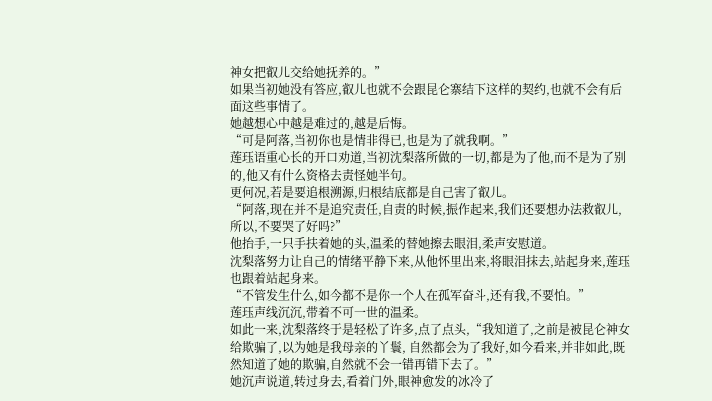神女把叡儿交给她抚养的。”
如果当初她没有答应,叡儿也就不会跟昆仑寨结下这样的契约,也就不会有后面这些事情了。
她越想心中越是难过的,越是后悔。
“可是阿落,当初你也是情非得已,也是为了就我啊。”
莲珏语重心长的开口劝道,当初沈梨落所做的一切,都是为了他,而不是为了别的,他又有什么资格去责怪她半句。
更何况,若是要追根溯源,归根结底都是自己害了叡儿。
“阿落,现在并不是追究责任,自责的时候,振作起来,我们还要想办法救叡儿,所以,不要哭了好吗?”
他抬手,一只手扶着她的头,温柔的替她擦去眼泪,柔声安慰道。
沈梨落努力让自己的情绪平静下来,从他怀里出来,将眼泪抹去,站起身来,莲珏也跟着站起身来。
“不管发生什么,如今都不是你一个人在孤军奋斗,还有我,不要怕。”
莲珏声线沉沉,带着不可一世的温柔。
如此一来,沈梨落终于是轻松了许多,点了点头,“我知道了,之前是被昆仑神女给欺骗了,以为她是我母亲的丫鬟, 自然都会为了我好,如今看来,并非如此,既然知道了她的欺骗,自然就不会一错再错下去了。”
她沉声说道,转过身去,看着门外,眼神愈发的冰冷了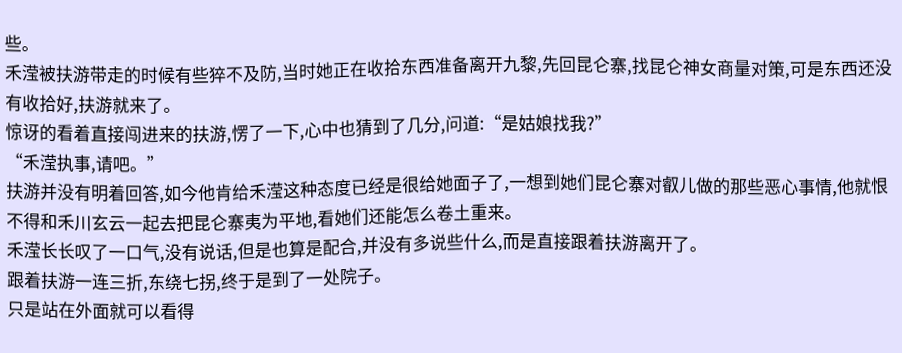些。
禾滢被扶游带走的时候有些猝不及防,当时她正在收拾东西准备离开九黎,先回昆仑寨,找昆仑神女商量对策,可是东西还没有收拾好,扶游就来了。
惊讶的看着直接闯进来的扶游,愣了一下,心中也猜到了几分,问道:“是姑娘找我?”
“禾滢执事,请吧。”
扶游并没有明着回答,如今他肯给禾滢这种态度已经是很给她面子了,一想到她们昆仑寨对叡儿做的那些恶心事情,他就恨不得和禾川玄云一起去把昆仑寨夷为平地,看她们还能怎么卷土重来。
禾滢长长叹了一口气,没有说话,但是也算是配合,并没有多说些什么,而是直接跟着扶游离开了。
跟着扶游一连三折,东绕七拐,终于是到了一处院子。
只是站在外面就可以看得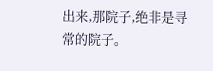出来,那院子,绝非是寻常的院子。